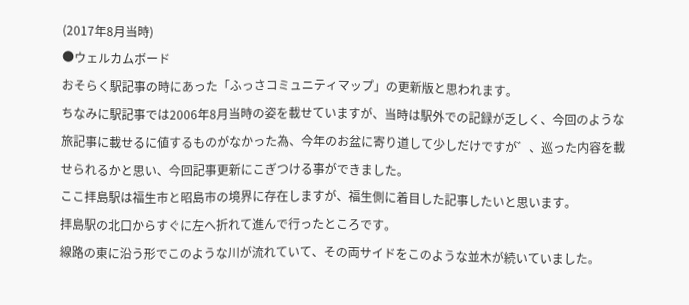(2017年8月当時)
●ウェルカムボード
おそらく駅記事の時にあった「ふっさコミュニティマップ」の更新版と思われます。
ちなみに駅記事では2006年8月当時の姿を載せていますが、当時は駅外での記録が乏しく、今回のような旅記事に載せるに値するものがなかった為、今年のお盆に寄り道して少しだけですが゛、巡った内容を載せられるかと思い、今回記事更新にこぎつける事ができました。
ここ拝島駅は福生市と昭島市の境界に存在しますが、福生側に着目した記事したいと思います。
拝島駅の北口からすぐに左へ折れて進んで行ったところです。
線路の東に沿う形でこのような川が流れていて、その両サイドをこのような並木が続いていました。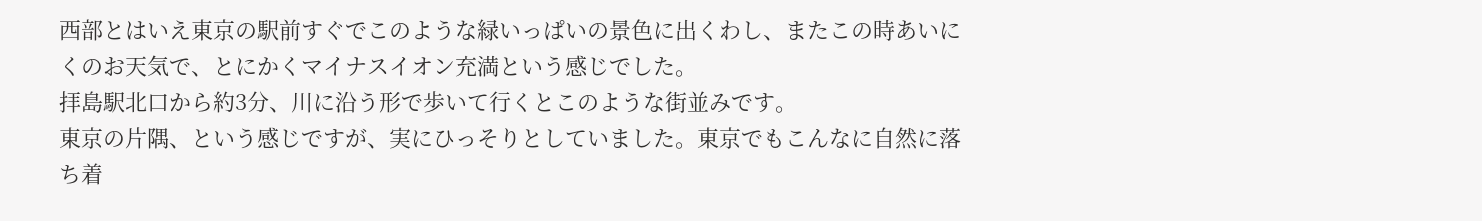西部とはいえ東京の駅前すぐでこのような緑いっぱいの景色に出くわし、またこの時あいにくのお天気で、とにかくマイナスイオン充満という感じでした。
拝島駅北口から約3分、川に沿う形で歩いて行くとこのような街並みです。
東京の片隅、という感じですが、実にひっそりとしていました。東京でもこんなに自然に落ち着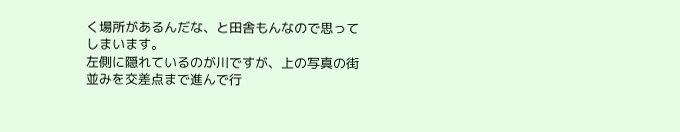く場所があるんだな、と田舎もんなので思ってしまいます。
左側に隠れているのが川ですが、上の写真の街並みを交差点まで進んで行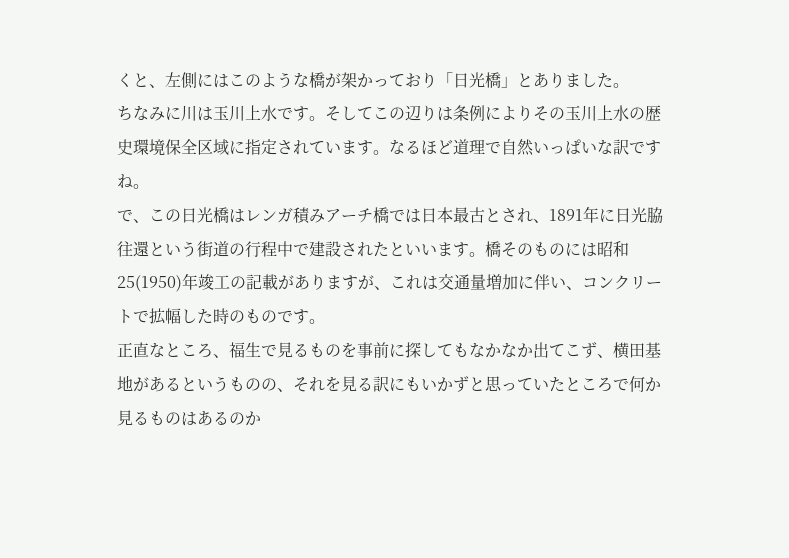くと、左側にはこのような橋が架かっており「日光橋」とありました。
ちなみに川は玉川上水です。そしてこの辺りは条例によりその玉川上水の歴史環境保全区域に指定されています。なるほど道理で自然いっぱいな訳ですね。
で、この日光橋はレンガ積みアーチ橋では日本最古とされ、1891年に日光脇往還という街道の行程中で建設されたといいます。橋そのものには昭和25(1950)年竣工の記載がありますが、これは交通量増加に伴い、コンクリートで拡幅した時のものです。
正直なところ、福生で見るものを事前に探してもなかなか出てこず、横田基地があるというものの、それを見る訳にもいかずと思っていたところで何か見るものはあるのか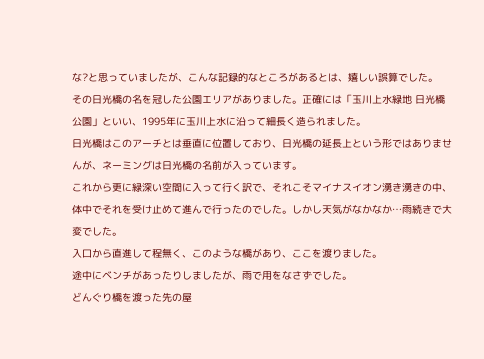な?と思っていましたが、こんな記録的なところがあるとは、嬉しい誤算でした。
その日光橋の名を冠した公園エリアがありました。正確には「玉川上水緑地 日光橋公園」といい、1995年に玉川上水に沿って細長く造られました。
日光橋はこのアーチとは垂直に位置しており、日光橋の延長上という形ではありませんが、ネーミングは日光橋の名前が入っています。
これから更に緑深い空間に入って行く訳で、それこそマイナスイオン湧き湧きの中、体中でそれを受け止めて進んで行ったのでした。しかし天気がなかなか…雨続きで大変でした。
入口から直進して程無く、このような橋があり、ここを渡りました。
途中にベンチがあったりしましたが、雨で用をなさずでした。
どんぐり橋を渡った先の屋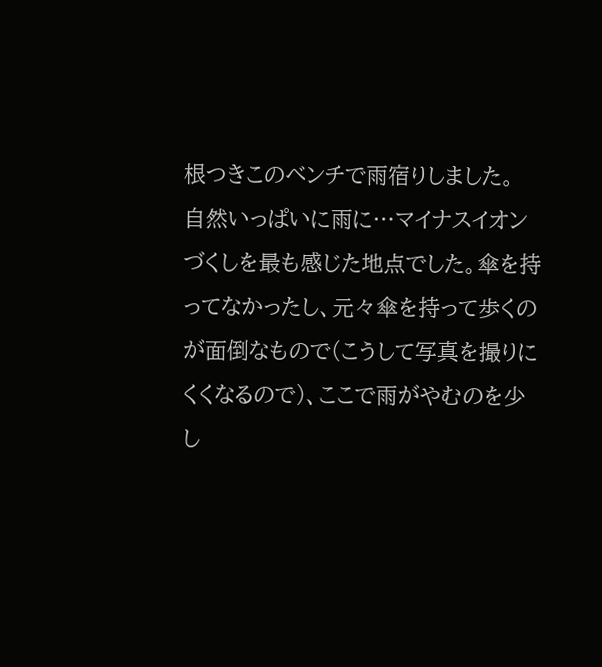根つきこのベンチで雨宿りしました。
自然いっぱいに雨に…マイナスイオンづくしを最も感じた地点でした。傘を持ってなかったし、元々傘を持って歩くのが面倒なもので(こうして写真を撮りにくくなるので)、ここで雨がやむのを少し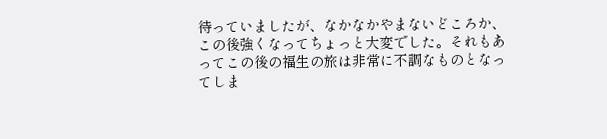待っていましたが、なかなかやまないどころか、この後強くなってちょっと大変でした。それもあってこの後の福生の旅は非常に不調なものとなってしま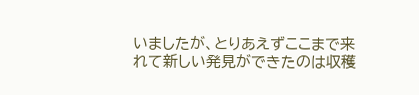いましたが、とりあえずここまで来れて新しい発見ができたのは収穫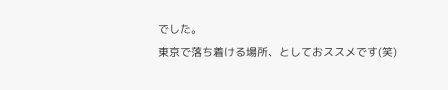でした。
東京で落ち着ける場所、としておススメです(笑)